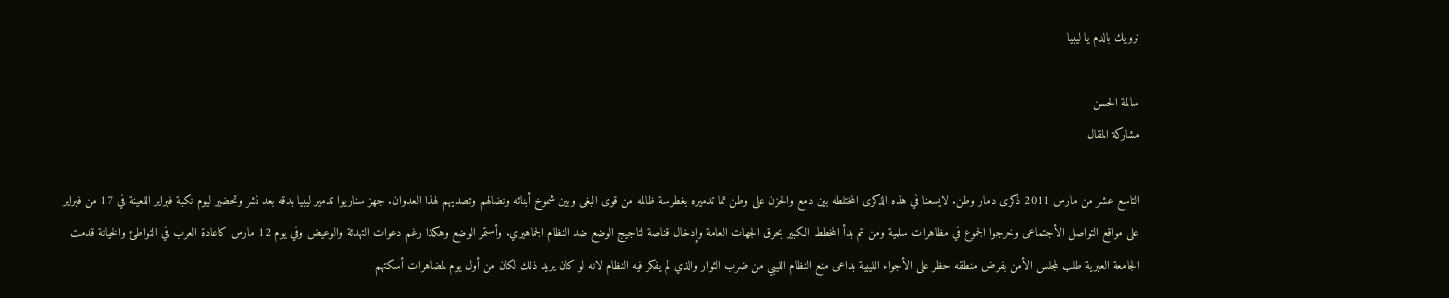نرويك بالدم يا ليبيا

سالمة الحسن
مشاركة المقال

التاسع عشر من مارس 2011 ذكرى دمار وطن. لايسعنا في هذه الذكرى المختلطه بين دمع والحزن على وطن تما تدميره بغطرسة ظالمه من قوى البغى وبين شموخ أبنائه ونضالهم وتصديهم لهذا العدوان. جهز سناريوا تدمير ليبيا بدقه بعد نشر وتحضير ليوم نكبة فبراير اللعينة في 17 من فبراير على مواقع التواصل الأجتماعى وخرجوا الجموع في مظاهرات سلمية ومن تم بدأ المخطط الكبير بحرق الجهات العامة وإدخال قناصة لتاجيج الوضع ضد النظام الجماهيري. وأستمر الوضع وهكذا رغم دعوات التهدئة والوعيض وفي يوم 12 مارس كاعادة العرب في التواطئ والخيانة قدمت الجامعة العبرية طلب لمجلس الأمن بفرض منطقه حظر على الأجواء الليبية بداعى منع النظام الليبي من ضرب الثوار والذي لم يفكر فيه النظام لانه لو كان يريد ذلك لكان من أول يوم لمضاهرات أسكتهم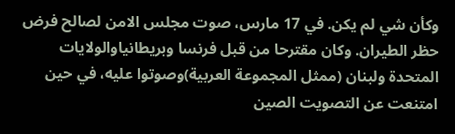وكأن شي لم يكن. في 17 مارس، صوت مجلس الامن لصالح فرض حظر الطيران. وكان مقترحا من قبل فرنسا وبريطانياوالولايات المتحدة ولبنان (ممثل المجموعة العربية)وصوتوا عليه، في حين امتنعت عن التصويت الصين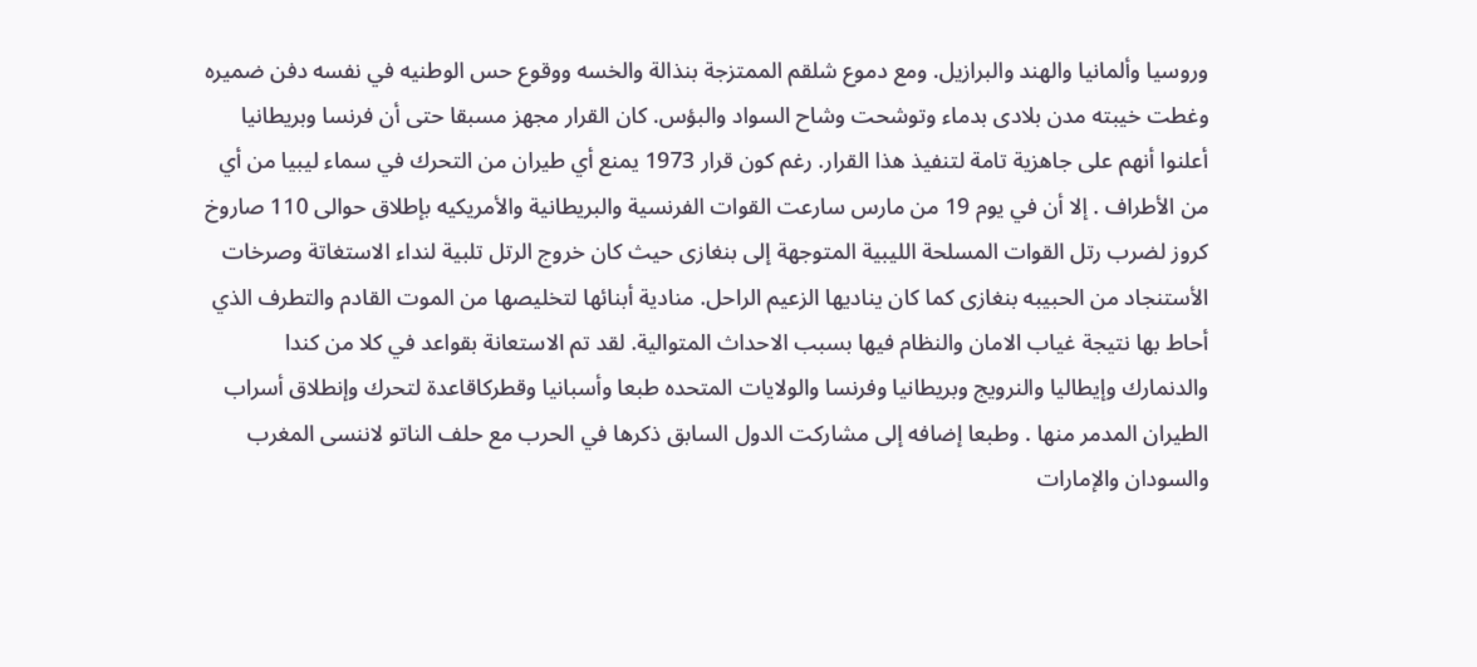وروسيا وألمانيا والهند والبرازيل. ومع دموع شلقم الممتزجة بنذالة والخسه ووقوع حس الوطنيه في نفسه دفن ضميره وغطت خيبته مدن بلادى بدماء وتوشحت وشاح السواد والبؤس. كان القرار مجهز مسبقا حتى أن فرنسا وبريطانيا أعلنوا أنهم على جاهزية تامة لتنفيذ هذا القرار. رغم كون قرار 1973 يمنع أي طيران من التحرك في سماء ليبيا من أي من الأطراف . إلا أن في يوم 19 من مارس سارعت القوات الفرنسية والبريطانية والأمريكيه بإطلاق حوالى 110 صاروخ كروز لضرب رتل القوات المسلحة الليبية المتوجهة إلى بنغازى حيث كان خروج الرتل تلبية لنداء الاستغاتة وصرخات الأستنجاد من الحبيبه بنغازى كما كان يناديها الزعيم الراحل. منادية أبنائها لتخليصها من الموت القادم والتطرف الذي أحاط بها نتيجة غياب الامان والنظام فيها بسبب الاحداث المتوالية. لقد تم الاستعانة بقواعد في كلا من كندا والدنمارك وإيطاليا والنرويج وبريطانيا وفرنسا والولايات المتحده طبعا وأسبانيا وقطركاقاعدة لتحرك وإنطلاق أسراب الطيران المدمر منها . وطبعا إضافه إلى مشاركت الدول السابق ذكرها في الحرب مع حلف الناتو لاننسى المغرب والسودان والإمارات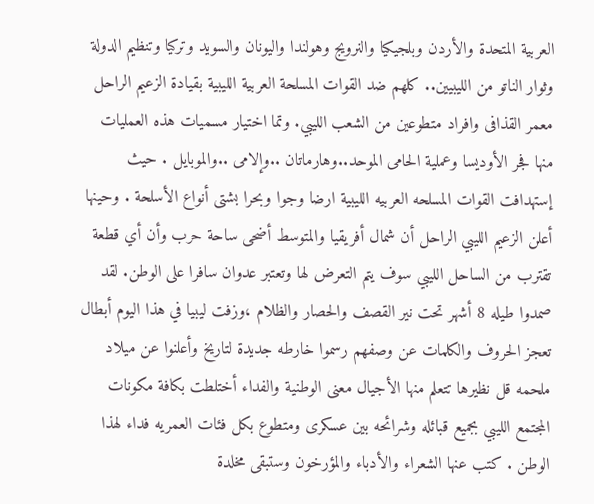العربية المتحدة والأردن وبلجيكيا والنرويج وهولندا واليونان والسويد وتركيا وتنظيم الدولة وثوار الناتو من الليبيين.. كلهم ضد القوات المسلحة العربية الليبية بقيادة الزعيم الراحل معمر القذافى وافراد متطوعين من الشعب الليبي. وتما اختيار مسميات هذه العمليات منها فجر الأوديسا وعملية الحامى الموحد..وهارماتان ..وإلامى ..والموبايل . حيث إستهدافت القوات المسلحه العربيه الليبية ارضا وجوا وبحرا بشتى أنواع الأسلحة . وحينها أعلن الزعيم الليبي الراحل أن شمال أفريقيا والمتوسط أضحى ساحة حرب وأن أي قطعة تقترب من الساحل الليبي سوف يتم التعرض لها وتعتبر عدوان سافرا على الوطن. لقد صمدوا طيله 8 أشهر تحت نير القصف والحصار والظلام ،وزفت ليبيا في هذا اليوم أبطال تعجز الحروف والكلمات عن وصفهم رسموا خارطه جديدة لتاريخ وأعلنوا عن ميلاد ملحمه قل نظيرها تتعلم منها الأجيال معنى الوطنية والفداء أختلطت بكافة مكونات المجتمع الليبي بجميع قبائله وشرائحه بين عسكرى ومتطوع بكل فئات العمريه فداء لهذا الوطن . كتب عنها الشعراء والأدباء والمؤرخون وستبقى مخلدة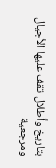بتاريخ وأطلال تقف عليها الأجيال ومرجعية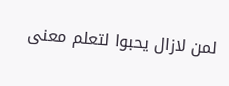لمن لازال يحبوا لتعلم معنى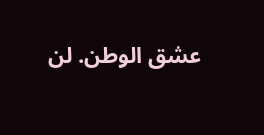عشق الوطن. لن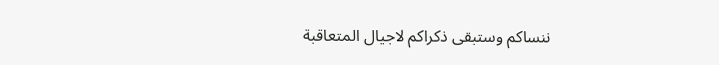ننساكم وستبقى ذكراكم لاجيال المتعاقبة